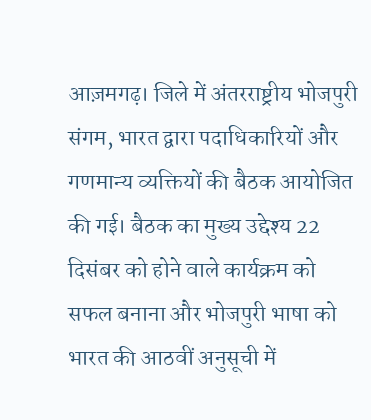आज़मगढ़। जिले में अंतरराष्ट्रीय भोजपुरी संगम, भारत द्वारा पदाधिकारियों और गणमान्य व्यक्तियों की बैठक आयोजित की गई। बैठक का मुख्य उद्देश्य 22 दिसंबर को होने वाले कार्यक्रम को सफल बनाना और भोजपुरी भाषा को भारत की आठवीं अनुसूची में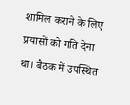शामिल कराने के लिए प्रयासों को गति देना था। बैठक में उपस्थित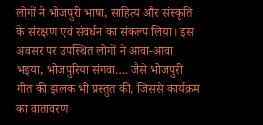लोगों ने भोजपुरी भाषा, साहित्य और संस्कृति के संरक्षण एवं संवर्धन का संकल्प लिया। इस अवसर पर उपस्थित लोगों ने आवा-आवा भइया, भोजपुरिया संगवा…. जैसे भोजपुरी गीत की झलक भी प्रस्तुत की, जिससे कार्यक्रम का वातावरण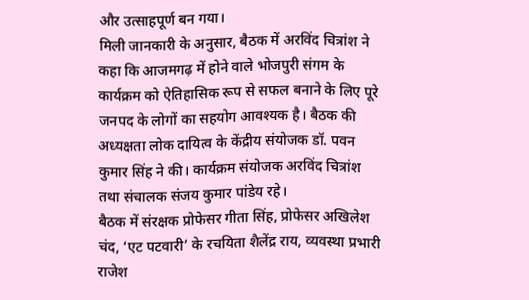और उत्साहपूर्ण बन गया।
मिली जानकारी के अनुसार, बैठक में अरविंद चित्रांश ने कहा कि आजमगढ़ में होने वाले भोजपुरी संगम के कार्यक्रम को ऐतिहासिक रूप से सफल बनाने के लिए पूरे जनपद के लोगों का सहयोग आवश्यक है। बैठक की अध्यक्षता लोक दायित्व के केंद्रीय संयोजक डॉ. पवन कुमार सिंह ने की। कार्यक्रम संयोजक अरविंद चित्रांश तथा संचालक संजय कुमार पांडेय रहे।
बैठक में संरक्षक प्रोफेसर गीता सिंह, प्रोफेसर अखिलेश चंद, ‘एट पटवारी’ के रचयिता शैलेंद्र राय, व्यवस्था प्रभारी राजेश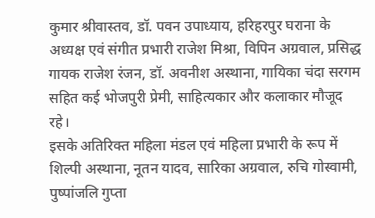कुमार श्रीवास्तव, डॉ. पवन उपाध्याय, हरिहरपुर घराना के अध्यक्ष एवं संगीत प्रभारी राजेश मिश्रा, विपिन अग्रवाल, प्रसिद्ध गायक राजेश रंजन, डॉ. अवनीश अस्थाना, गायिका चंदा सरगम सहित कई भोजपुरी प्रेमी, साहित्यकार और कलाकार मौजूद रहे।
इसके अतिरिक्त महिला मंडल एवं महिला प्रभारी के रूप में शिल्पी अस्थाना, नूतन यादव, सारिका अग्रवाल, रुचि गोस्वामी, पुष्पांजलि गुप्ता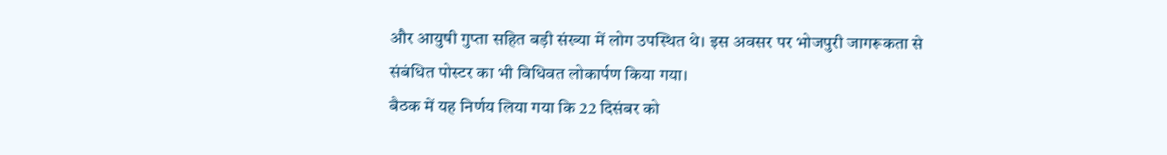और आयुषी गुप्ता सहित बड़ी संख्या में लोग उपस्थित थे। इस अवसर पर भोजपुरी जागरूकता से संबंधित पोस्टर का भी विधिवत लोकार्पण किया गया।
बैठक में यह निर्णय लिया गया कि 22 दिसंबर को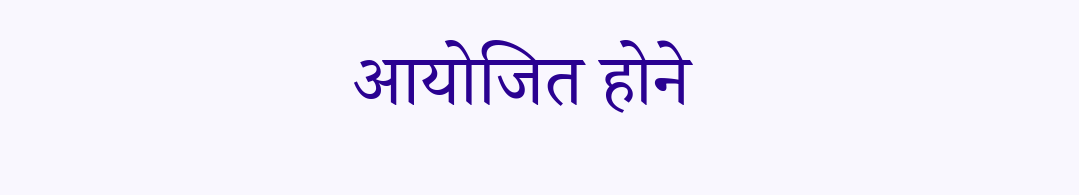आयोजित होने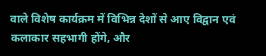वाले विशेष कार्यक्रम में विभिन्न देशों से आए विद्वान एवं कलाकार सहभागी होंगे, और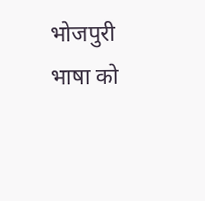भोजपुरी भाषा को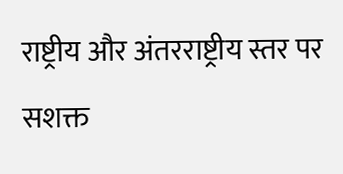राष्ट्रीय और अंतरराष्ट्रीय स्तर पर सशक्त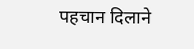पहचान दिलाने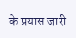के प्रयास जारी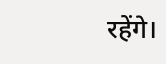रहेंगे।